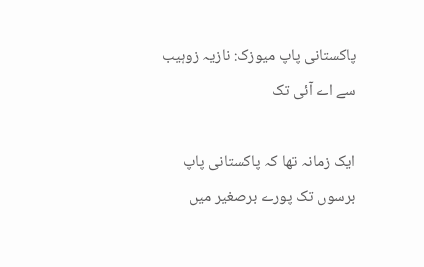پاکستانی پاپ میوزک: نازیہ زوہیب سے اے آئی تک

ایک زمانہ تھا کہ پاکستانی پاپ برسوں تک پورے برصغیر میں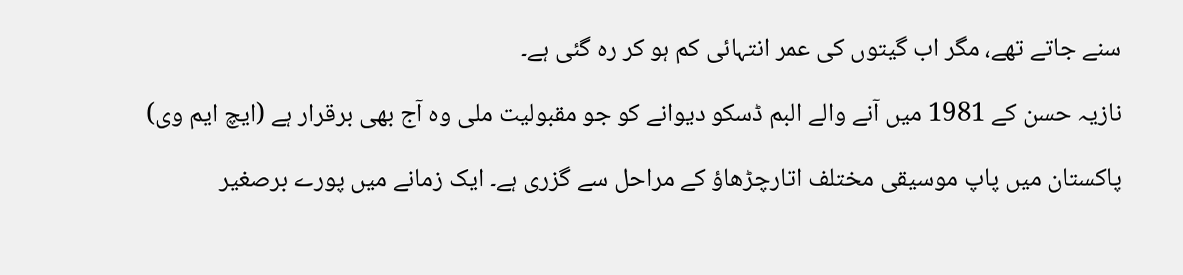سنے جاتے تھے، مگر اب گیتوں کی عمر انتہائی کم ہو کر رہ گئی ہے۔

نازیہ حسن کے 1981 میں آنے والے البم ڈسکو دیوانے کو جو مقبولیت ملی وہ آج بھی برقرار ہے (ایچ ایم وی)

پاکستان میں پاپ موسیقی مختلف اتارچڑھاؤ کے مراحل سے گزری ہے۔ ایک زمانے میں پورے برصغیر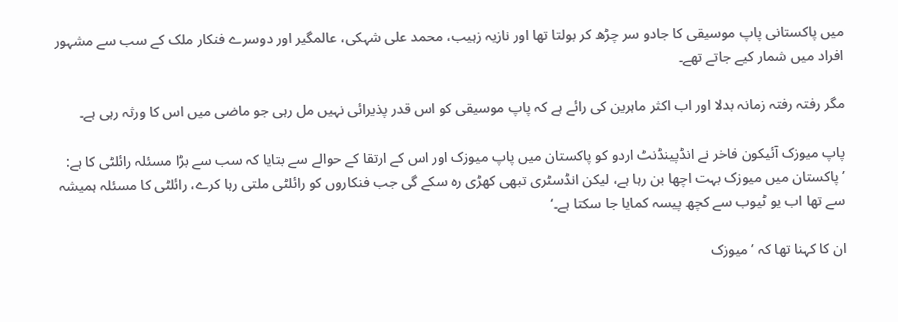میں پاکستانی پاپ موسیقی کا جادو سر چڑھ کر بولتا تھا اور نازیہ زہیب، محمد علی شہکی، عالمگیر اور دوسرے فنکار ملک کے سب سے مشہور افراد میں شمار کیے جاتے تھے۔

مگر رفتہ رفتہ زمانہ بدلا اور اب اکثر ماہرین کی رائے ہے کہ پاپ موسیقی کو اس قدر پذیرائی نہیں مل رہی جو ماضی میں اس کا ورثہ رہی ہے۔

پاپ میوزک آئیکون فاخر نے انڈپینڈنٹ اردو کو پاکستان میں پاپ میوزک اور اس کے ارتقا کے حوالے سے بتایا کہ سب سے بڑا مسئلہ رائلٹی کا ہے: ’پاکستان میں میوزک بہت اچھا بن رہا ہے، لیکن انڈسٹری تبھی کھڑی رہ سکے گی جب فنکاروں کو رائلٹی ملتی رہا کرے، رائلٹی کا مسئلہ ہمیشہ سے تھا اب یو ٹیوب سے کچھ پیسہ کمایا جا سکتا ہے۔‘

ان کا کہنا تھا کہ ’میوزک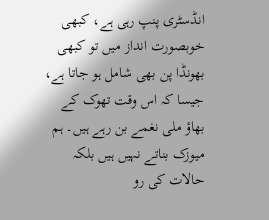انڈسٹری پنپ رہی ہے، کبھی خوبصورت انداز میں تو کبھی بھونڈا پن بھی شامل ہو جاتا ہے، جیسا کہ اس وقت تھوک کے بھاؤ ملی نغمے بن رہے ہیں۔ ہم میوزک بناتے نہیں ہیں بلکہ حالات کی رو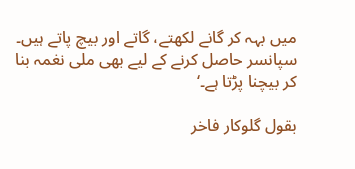میں بہہ کر گانے لکھتے، گاتے اور بیچ پاتے ہیں۔ سپانسر حاصل کرنے کے لیے بھی ملی نغمہ بنا کر بیچنا پڑتا ہے۔‘

بقول گلوکار فاخر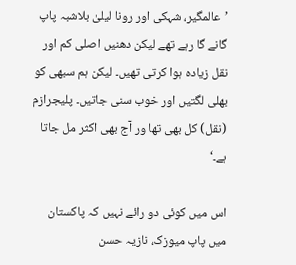’عالمگیر، شہکی اور رونا لیلیٰ بلاشبہ پاپ گانے گا رہے تھے لیکن دھنیں اصلی کم اور نقل زیادہ ہوا کرتی تھیں۔ لیکن ہم سبھی کو بھلی لگتیں اور خوب سنی جاتیں۔ پلیجرازم (نقل) کل بھی تھا ور آج بھی اکثر مل جاتا ہے۔‘

اس میں کوئی دو رائے نہیں کہ پاکستان میں پاپ میوزک، نازیہ حسن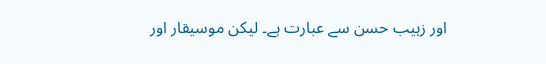اور زہیب حسن سے عبارت ہے۔ لیکن موسیقار اور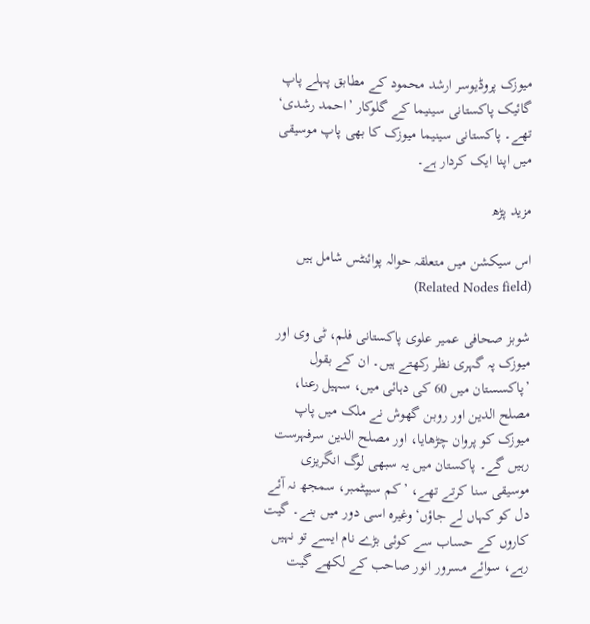میوزک پروڈیوسر ارشد محمود کے مطابق پہلے پاپ  گائیک پاکستانی سینیما کے گلوکار ’احمد رشدی‘ تھے۔ پاکستانی سینیما میوزک کا بھی پاپ موسیقی میں اپنا ایک کردار ہے۔

مزید پڑھ

اس سیکشن میں متعلقہ حوالہ پوائنٹس شامل ہیں (Related Nodes field)

شوبز صحافی عمیر علوی پاکستانی فلم، ٹی وی اور میوزک پہ گہری نظر رکھتے ہیں۔ ان کے بقول ’پاکسستان میں 60 کی دہائی میں، سہیل رعنا، مصلح الدین اور روبن گھوش نے ملک میں پاپ میوزک کو پروان چڑھایا، اور مصلح الدین سرفہرست رہیں گے۔ پاکستان میں یہ سبھی لوگ انگریزی موسیقی سنا کرتے تھے، ’کم سیپٹمبر، سمجھ نہ آئے دل کو کہاں لے جاؤں‘ وغیرہ اسی دور میں بنے۔ گیت کاروں کے حساب سے کوئی بڑے نام ایسے تو نہیں رہے، سوائے مسرور انور صاحب کے لکھے گیت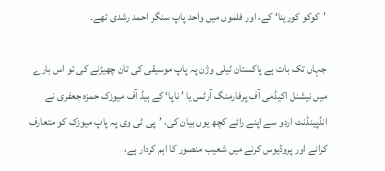’کوکو کورینا‘ کے، اور فلموں میں واحد پاپ سنگر احمد رشدی تھے۔

جہاں تک بات ہے پاکستان ٹیلی وژن پہ پاپ موسیقی کی تان چھیڑنے کی تو اس بارے میں نیشنل اکیڈمی آف پرفارمنگ آرٹس یا ’ ناپا‘ کے ہیڈ آف میوزک حمزہ جعفری نے انڈپینڈنٹ اردو سے اپنے رائے کچھ یوں بیان کی، ’پی ٹی وی پہ پاپ میوزک کو متعارف کرانے اور پروڈیوس کرنے میں شعیب منصور کا اہم کردار ہے،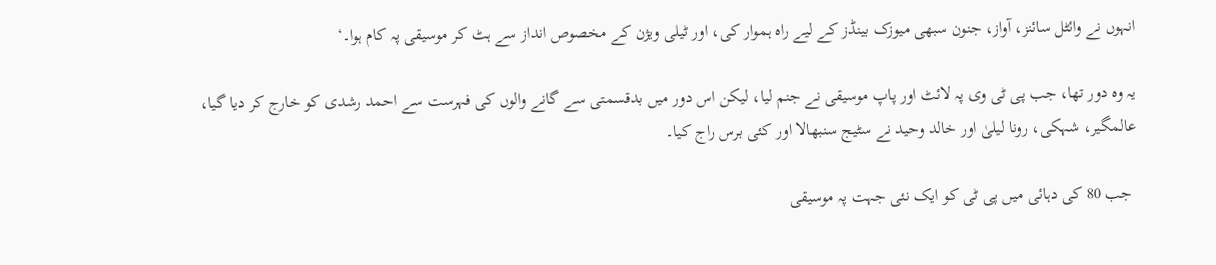انہوں نے وائٹل سائنز، آواز، جنون سبھی میوزک بینڈز کے لیے راہ ہموار کی، اور ٹیلی ویژن کے مخصوص انداز سے ہٹ کر موسیقی پہ کام ہوا۔‘

یہ وہ دور تھا، جب پی ٹی وی پہ لائٹ اور پاپ موسیقی نے جنم لیا، لیکن اس دور میں بدقسمتی سے گانے والوں کی فہرست سے احمد رشدی کو خارج کر دیا گیا، عالمگیر، شہکی، رونا لیلیٰ اور خالد وحید نے سٹیج سنبھالا اور کئی برس راج کیا۔

 جب 80 کی دہائی میں پی ٹی کو ایک نئی جہت پہ موسیقی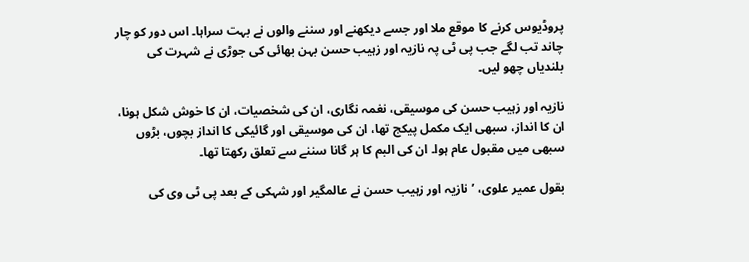پروڈیوس کرنے کا موقع ملا اور جسے دیکھنے اور سننے والوں نے بہت سراہا۔ اس دور کو چار چاند تب لگے جب پی ٹی پہ نازیہ اور زہیب حسن بہن بھائی کی جوڑی نے شہرت کی بلندیاں چھو لیں۔

نازیہ اور زہیب حسن کی موسیقی، نغمہ نگاری، ان کی شخصیات، ان کا خوش شکل ہونا، ان کا انداز، سبھی ایک مکمل پیکج تھا، ان کی موسیقی اور گائیکی کا انداز بچوں، بڑوں سبھی میں مقبول عام ہوا۔ ان کی البم کا ہر گانا سننے سے تعلق رکھتا تھا۔

بقول عمیر علوی، ’نازیہ اور زہیب حسن نے عالمگیر اور شہکی کے بعد پی ٹی وی کی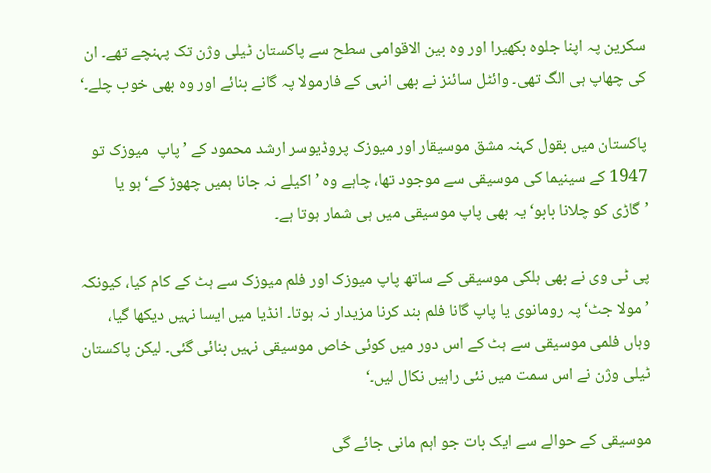سکرین پہ اپنا جلوہ بکھیرا اور وہ بین الاقوامی سطح سے پاکستان ٹیلی وژن تک پہنچے تھے۔ ان کی چھاپ ہی الگ تھی۔ وائٹل سائنز نے بھی انہی کے فارمولا پہ گانے بنائے اور وہ بھی خوب چلے۔‘

پاکستان میں بقول کہنہ مشق موسیقار اور میوزک پروڈیوسر ارشد محمود کے ’پاپ  میوزک تو 1947 کے سینیما کی موسیقی سے موجود تھا، چاہے وہ ’اکیلے نہ جانا ہمیں چھوڑ کے‘ ہو یا ’گاڑی کو چلانا بابو‘ یہ بھی پاپ موسیقی میں ہی شمار ہوتا ہے۔

پی ٹی وی نے بھی ہلکی موسیقی کے ساتھ پاپ میوزک اور فلم میوزک سے ہٹ کے کام کیا، کیونکہ ’مولا جٹ‘ پہ رومانوی یا پاپ گانا فلم بند کرنا مزیدار نہ ہوتا۔ انڈیا میں ایسا نہیں دیکھا گیا، وہاں فلمی موسیقی سے ہٹ کے اس دور میں کوئی خاص موسیقی نہیں بنائی گئی۔ لیکن پاکستان ٹیلی وژن نے اس سمت میں نئی راہیں نکال لیں۔‘

موسیقی کے حوالے سے ایک بات جو اہم مانی جائے گی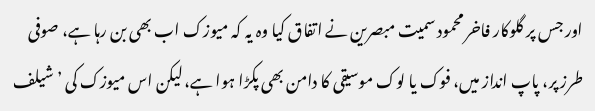اور جس پر گلوکار فاخر محمود سمیت مبصرین نے اتفاق کیا وہ یہ کہ میوزک اب بھی بن رہا ہے، صوفی طرز پر، پاپ انداز میں، فوک یا لوک موسیقی کا دامن بھی پکڑا ہوا ہے، لیکن اس میوزک کی ’شیلف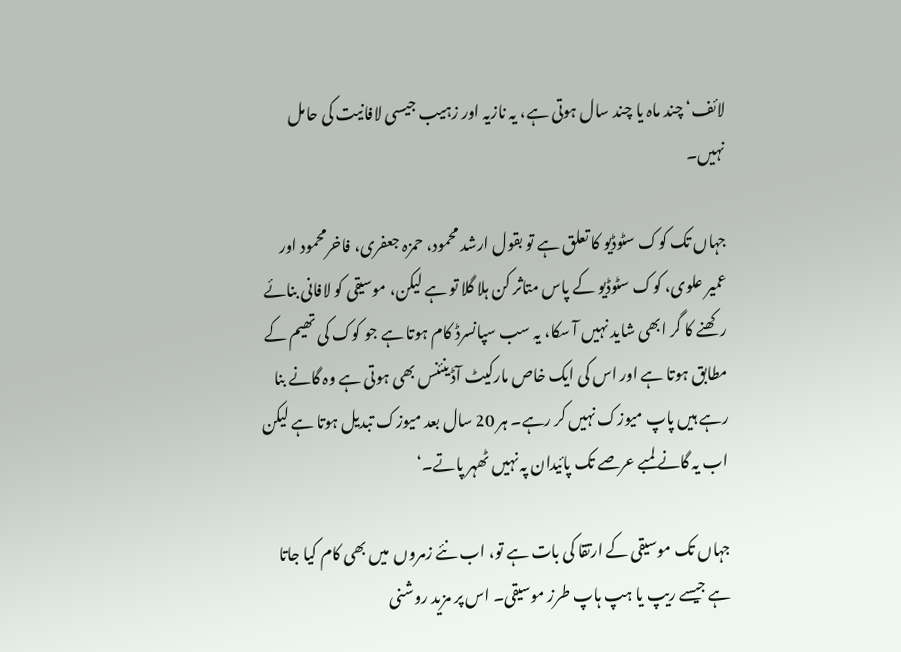لائف‘ چند ماہ یا چند سال ہوتی ہے، یہ نازیہ اور زہیب جیسی لافانیت کی حامل نہیں۔

جہاں تک کوک سٹوڈیو کا تعلق ہے تو بقول ارشد محمود، حمزہ جعفری، فاخرمحمود اور عمیر علوی، کوک سٹوڈیو کے پاس متاثر کن ہلا گلا تو ہے لیکن، موسیقی کو لافانی بنائے رکھنے کا گر ابھی شاید نہیں آ سکا، یہ سب سپانسرڈ کام ہوتا ہے جو کوک کی تھیم کے مطابق ہوتا ہے اور اس کی ایک خاص مارکیٹ آڈینئنس بھی ہوتی ہے وہ گانے بنا رہے ہیں پاپ میوزک نہیں کر رہے۔ ہر 20 سال بعد میوزک تبدیل ہوتا ہے لیکن اب یہ گانے لمبے عرصے تک پائیدان پہ نہیں ٹھہر پاتے۔‘

جہاں تک موسیقی کے ارتقا کی بات ہے تو، اب نئے زمروں  میں بھی کام کیا جاتا ہے جیسے ریپ یا ہپ ہاپ طرز موسیقی۔ اس پر مزید روشنی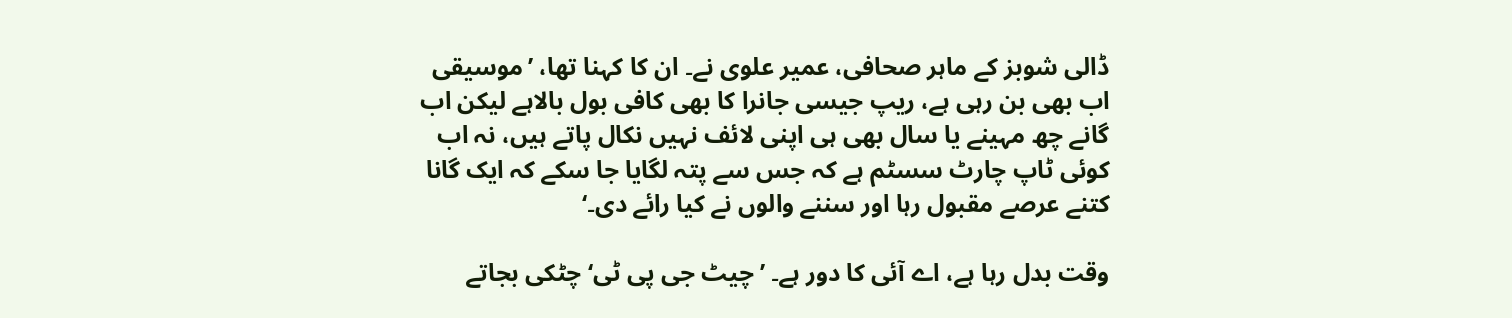ڈالی شوبز کے ماہر صحافی، عمیر علوی نے۔ ان کا کہنا تھا، ’موسیقی اب بھی بن رہی ہے، ریپ جیسی جانرا کا بھی کافی بول بالاہے لیکن اب گانے چھ مہینے یا سال بھی ہی اپنی لائف نہیں نکال پاتے ہیں، نہ اب کوئی ٹاپ چارٹ سسٹم ہے کہ جس سے پتہ لگایا جا سکے کہ ایک گانا کتنے عرصے مقبول رہا اور سننے والوں نے کیا رائے دی۔‘

وقت بدل رہا ہے، اے آئی کا دور ہے۔ ’چیٹ جی پی ٹی‘ چٹکی بجاتے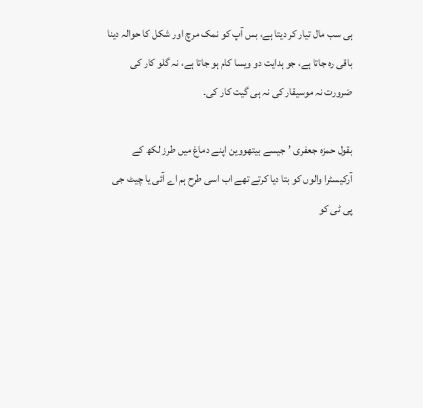ہی سب مال تیار کر دیتا ہے، بس آپ کو نمک مرچ اور شکل کا حوالہ دینا باقی رہ جاتا ہے، جو ہدایت دو ویسا کام ہو جاتا ہے، نہ گلو کار کی ضرورت نہ موسیقار کی نہ ہی گیت کار کی۔

بقول حمزہ جعفری ’جیسے بیتھووین اپنے دماغ میں طرز لکھ کے آرکیسٹرا والوں کو بتا دیا کرتے تھے اب اسی طرح ہم اے آئی یا چیٹ جی پی ٹی کو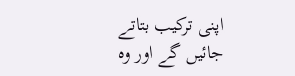اپنی ترکیب بتاتے جائیں گے اور وہ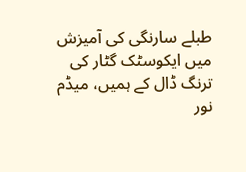طبلے سارنگی کی آمیزش میں ایکوسٹک گٹار کی ترنگ ڈال کے ہمیں، میڈم نور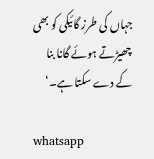جہاں کی طرز گائیکی کو بھی چھیڑتے ہوئے گانا بنا کے دے سکتا ہے۔‘

whatsapp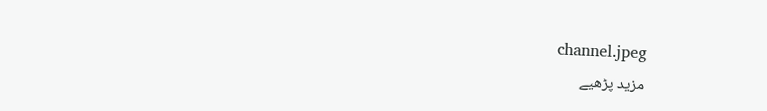channel.jpeg
مزید پڑھیے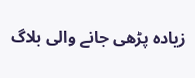زیادہ پڑھی جانے والی بلاگ